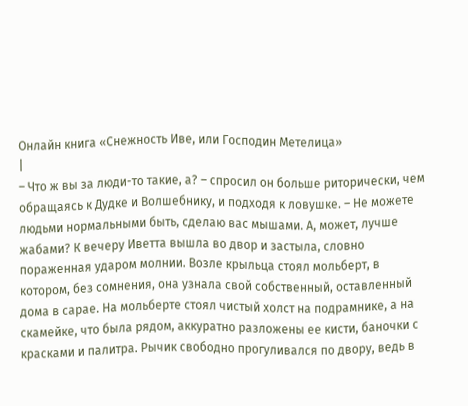Онлайн книга «Снежность Иве, или Господин Метелица»
|
– Что ж вы за люди-то такие, а? – спросил он больше риторически, чем обращаясь к Дудке и Волшебнику, и подходя к ловушке. – Не можете людьми нормальными быть, сделаю вас мышами. А, может, лучше жабами? К вечеру Иветта вышла во двор и застыла, словно пораженная ударом молнии. Возле крыльца стоял мольберт, в котором, без сомнения, она узнала свой собственный, оставленный дома в сарае. На мольберте стоял чистый холст на подрамнике, а на скамейке, что была рядом, аккуратно разложены ее кисти, баночки с красками и палитра. Рычик свободно прогуливался по двору, ведь в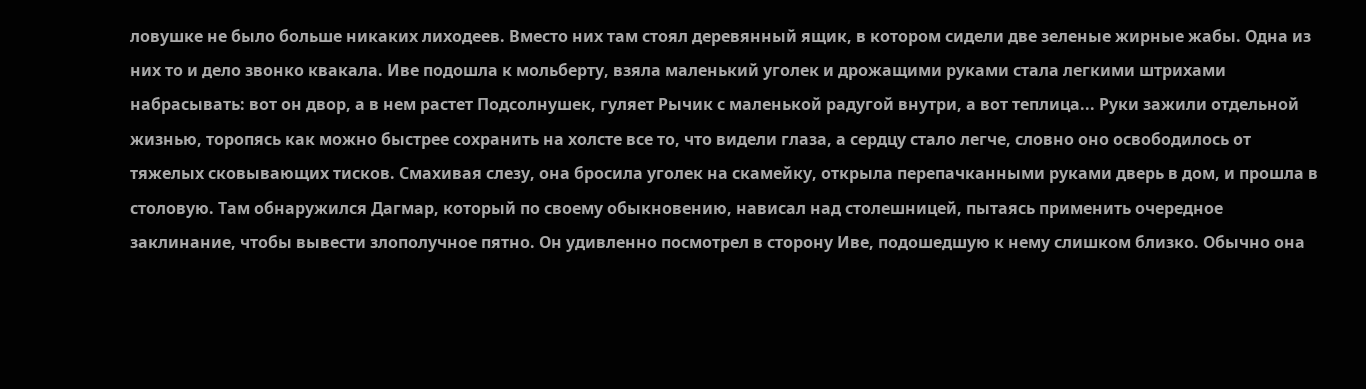ловушке не было больше никаких лиходеев. Вместо них там стоял деревянный ящик, в котором сидели две зеленые жирные жабы. Одна из них то и дело звонко квакала. Иве подошла к мольберту, взяла маленький уголек и дрожащими руками стала легкими штрихами набрасывать: вот он двор, а в нем растет Подсолнушек, гуляет Рычик с маленькой радугой внутри, а вот теплица... Руки зажили отдельной жизнью, торопясь как можно быстрее сохранить на холсте все то, что видели глаза, а сердцу стало легче, словно оно освободилось от тяжелых сковывающих тисков. Смахивая слезу, она бросила уголек на скамейку, открыла перепачканными руками дверь в дом, и прошла в столовую. Там обнаружился Дагмар, который по своему обыкновению, нависал над столешницей, пытаясь применить очередное заклинание, чтобы вывести злополучное пятно. Он удивленно посмотрел в сторону Иве, подошедшую к нему слишком близко. Обычно она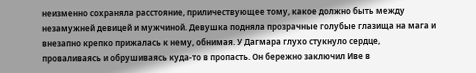неизменно сохраняла расстояние, приличествующее тому, какое должно быть между незамужней девицей и мужчиной. Девушка подняла прозрачные голубые глазища на мага и внезапно крепко прижалась к нему, обнимая. У Дагмара глухо стукнуло сердце, проваливаясь и обрушиваясь куда-то в пропасть. Он бережно заключил Иве в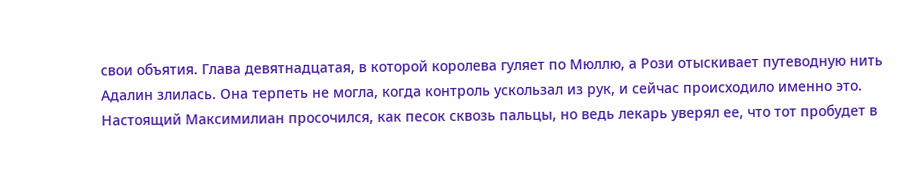свои объятия. Глава девятнадцатая, в которой королева гуляет по Мюллю, а Рози отыскивает путеводную нить Адалин злилась. Она терпеть не могла, когда контроль ускользал из рук, и сейчас происходило именно это. Настоящий Максимилиан просочился, как песок сквозь пальцы, но ведь лекарь уверял ее, что тот пробудет в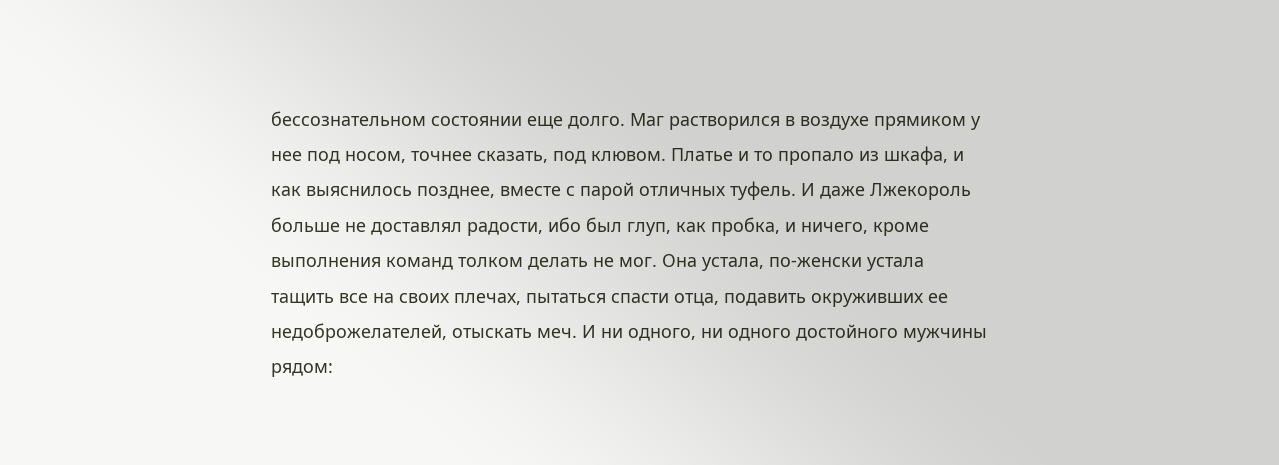бессознательном состоянии еще долго. Маг растворился в воздухе прямиком у нее под носом, точнее сказать, под клювом. Платье и то пропало из шкафа, и как выяснилось позднее, вместе с парой отличных туфель. И даже Лжекороль больше не доставлял радости, ибо был глуп, как пробка, и ничего, кроме выполнения команд толком делать не мог. Она устала, по-женски устала тащить все на своих плечах, пытаться спасти отца, подавить окруживших ее недоброжелателей, отыскать меч. И ни одного, ни одного достойного мужчины рядом: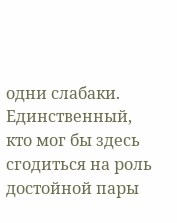одни слабаки. Единственный, кто мог бы здесь сгодиться на роль достойной пары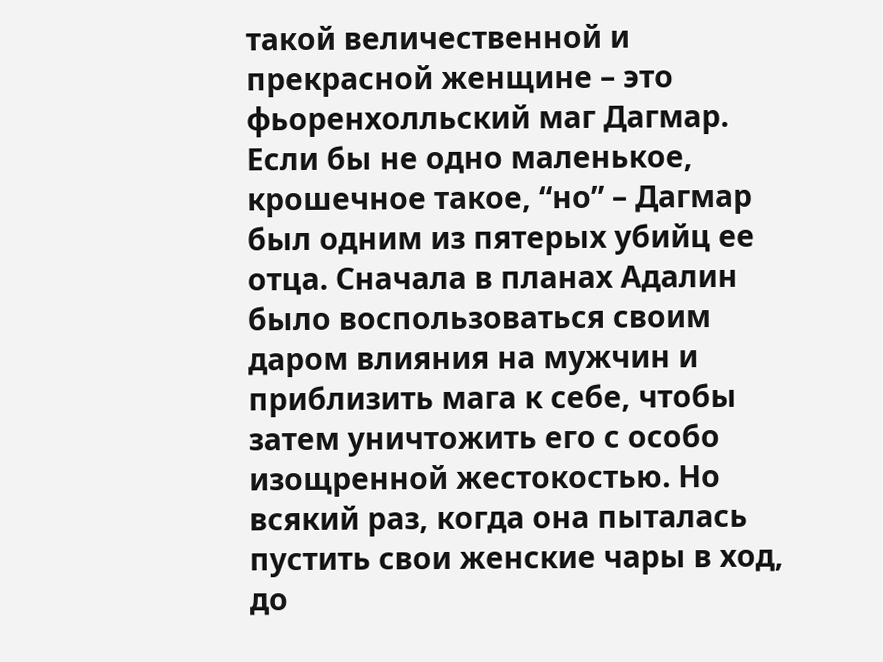такой величественной и прекрасной женщине – это фьоренхолльский маг Дагмар. Если бы не одно маленькое, крошечное такое, “но” – Дагмар был одним из пятерых убийц ее отца. Сначала в планах Адалин было воспользоваться своим даром влияния на мужчин и приблизить мага к себе, чтобы затем уничтожить его с особо изощренной жестокостью. Но всякий раз, когда она пыталась пустить свои женские чары в ход, до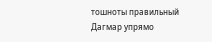тошноты правильный Дагмар упрямо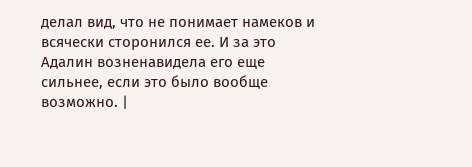делал вид, что не понимает намеков и всячески сторонился ее. И за это Адалин возненавидела его еще сильнее, если это было вообще возможно. |